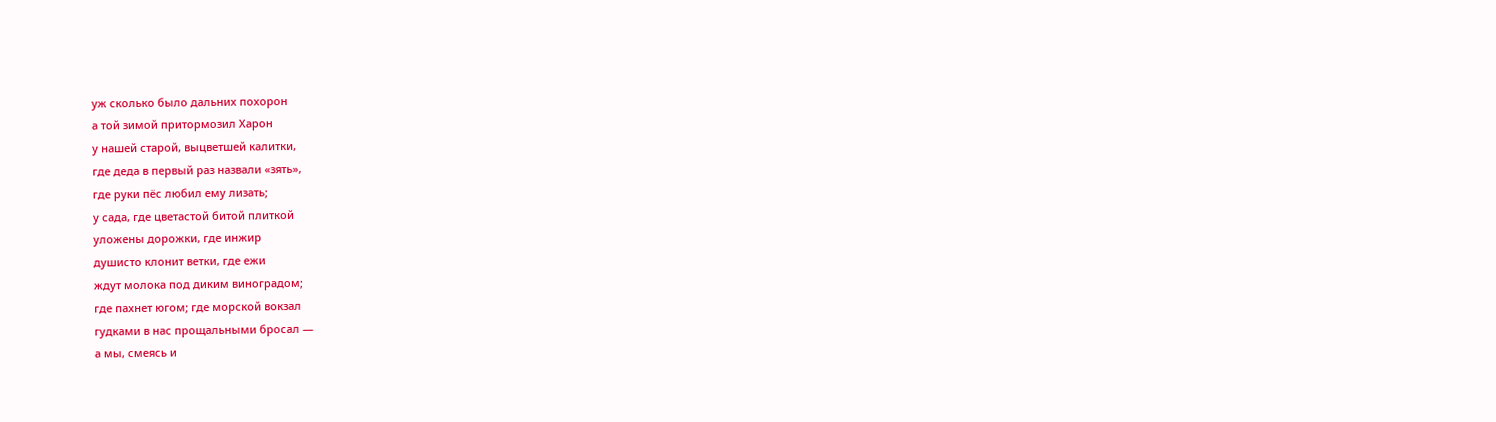уж сколько было дальних похорон
а той зимой притормозил Харон
у нашей старой, выцветшей калитки,
где деда в первый раз назвали «зять»,
где руки пёс любил ему лизать;
у сада, где цветастой битой плиткой
уложены дорожки, где инжир
душисто клонит ветки, где ежи
ждут молока под диким виноградом;
где пахнет югом; где морской вокзал
гудками в нас прощальными бросал —
а мы, смеясь и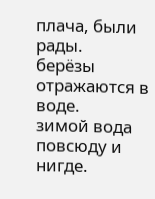плача, были рады.
берёзы отражаются в воде.
зимой вода повсюду и нигде.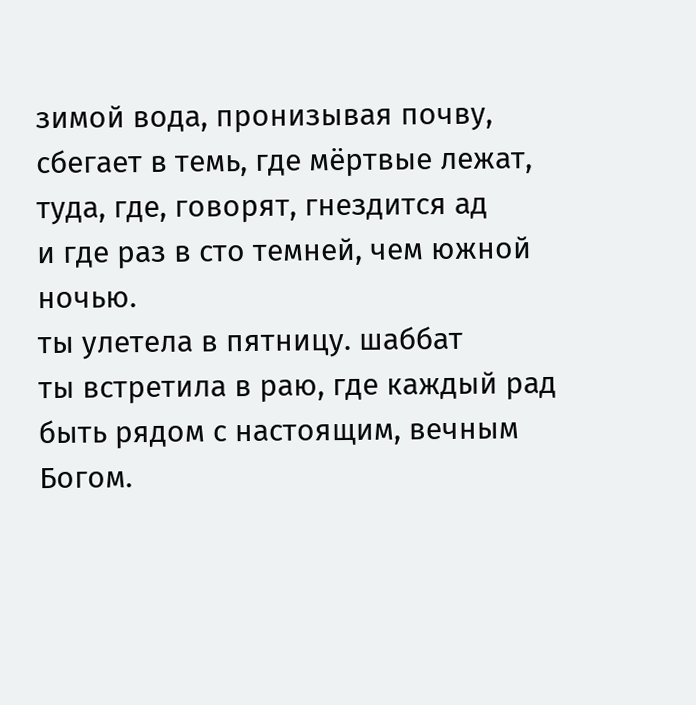зимой вода, пронизывая почву,
сбегает в темь, где мёртвые лежат,
туда, где, говорят, гнездится ад
и где раз в сто темней, чем южной ночью.
ты улетела в пятницу. шаббат
ты встретила в раю, где каждый рад
быть рядом с настоящим, вечным Богом.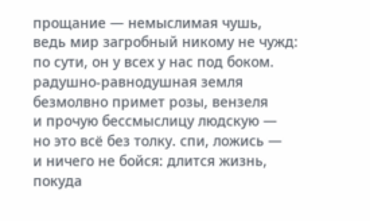прощание — немыслимая чушь,
ведь мир загробный никому не чужд:
по сути, он у всех у нас под боком.
радушно-равнодушная земля
безмолвно примет розы, вензеля
и прочую бессмыслицу людскую —
но это всё без толку. спи, ложись —
и ничего не бойся: длится жизнь,
покуда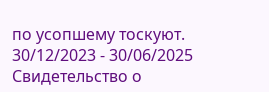по усопшему тоскуют.
30/12/2023 - 30/06/2025
Свидетельство о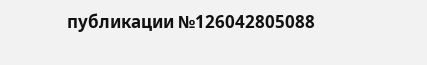публикации №126042805088